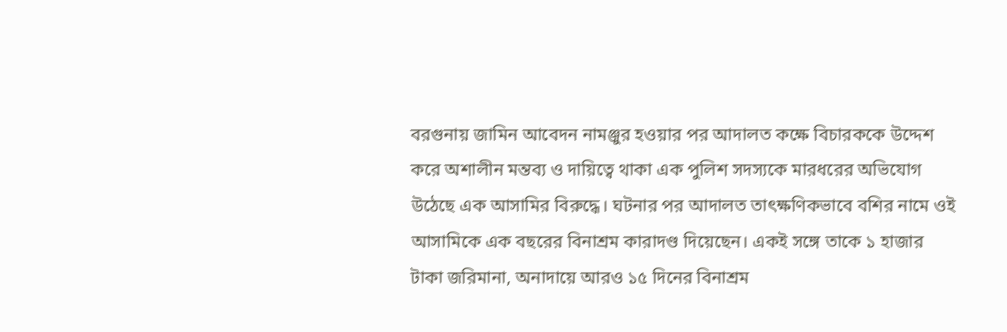বরগুনায় জামিন আবেদন নামঞ্জুর হওয়ার পর আদালত কক্ষে বিচারককে উদ্দেশ করে অশালীন মন্তব্য ও দায়িত্বে থাকা এক পুলিশ সদস্যকে মারধরের অভিযোগ উঠেছে এক আসামির বিরুদ্ধে। ঘটনার পর আদালত তাৎক্ষণিকভাবে বশির নামে ওই আসামিকে এক বছরের বিনাশ্রম কারাদণ্ড দিয়েছেন। একই সঙ্গে তাকে ১ হাজার টাকা জরিমানা, অনাদায়ে আরও ১৫ দিনের বিনাশ্রম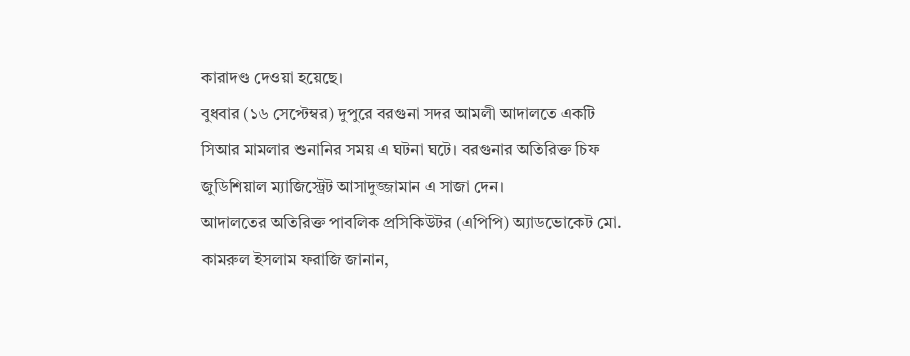কারাদণ্ড দেওয়া হয়েছে।
বুধবার (১৬ সেপ্টেম্বর) দুপুরে বরগুনা সদর আমলী আদালতে একটি সিআর মামলার শুনানির সময় এ ঘটনা ঘটে। বরগুনার অতিরিক্ত চিফ জুডিশিয়াল ম্যাজিস্ট্রেট আসাদুজ্জামান এ সাজা দেন।
আদালতের অতিরিক্ত পাবলিক প্রসিকিউটর (এপিপি) অ্যাডভোকেট মো. কামরুল ইসলাম ফরাজি জানান,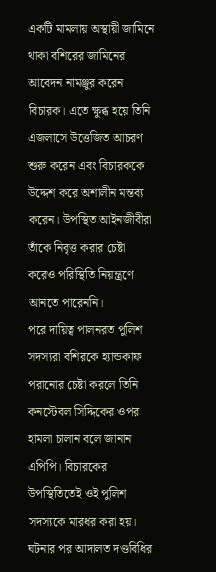একটি মামলায় অস্থায়ী জামিনে থাকা বশিরের জামিনের আবেদন নামঞ্জুর করেন বিচারক। এতে ক্ষুব্ধ হয়ে তিনি এজলাসে উত্তেজিত আচরণ শুরু করেন এবং বিচারককে উদ্দেশ করে অশালীন মন্তব্য করেন। উপস্থিত আইনজীবীরা তাঁকে নিবৃত্ত করার চেষ্টা করেও পরিস্থিতি নিয়ন্ত্রণে আনতে পারেননি।
পরে দায়িত্ব পালনরত পুলিশ সদস্যরা বশিরকে হ্যান্ডকাফ পরানোর চেষ্টা করলে তিনি কনস্টেবল সিদ্দিকের ওপর হামলা চালান বলে জানান এপিপি। বিচারকের উপস্থিতিতেই ওই পুলিশ সদস্যকে মারধর করা হয়।
ঘটনার পর আদালত দণ্ডবিধির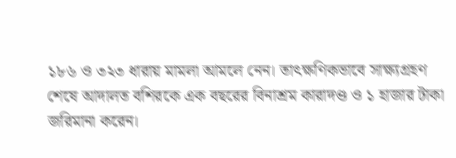১৮৬ ও ৩২৩ ধারায় মামলা আমলে নেন। তাৎক্ষণিকভাবে সাক্ষ্যগ্রহণ শেষে আদালত বশিরকে এক বছরের বিনাশ্রম কারাদণ্ড ও ১ হাজার টাকা জরিমানা করেন।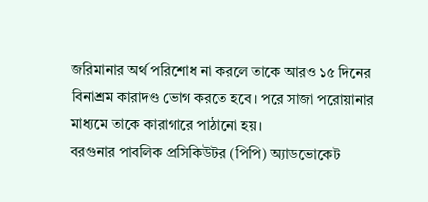জরিমানার অর্থ পরিশোধ না করলে তাকে আরও ১৫ দিনের বিনাশ্রম কারাদণ্ড ভোগ করতে হবে। পরে সাজা পরোয়ানার মাধ্যমে তাকে কারাগারে পাঠানো হয়।
বরগুনার পাবলিক প্রসিকিউটর (পিপি) অ্যাডভোকেট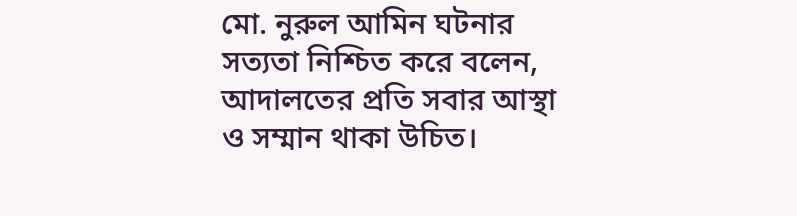মো. নুরুল আমিন ঘটনার সত্যতা নিশ্চিত করে বলেন, আদালতের প্রতি সবার আস্থা ও সম্মান থাকা উচিত।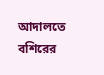আদালতে বশিরের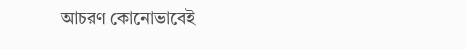আচরণ কোনোভাবেই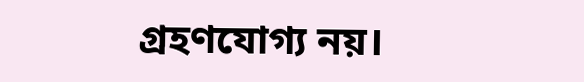গ্রহণযোগ্য নয়।